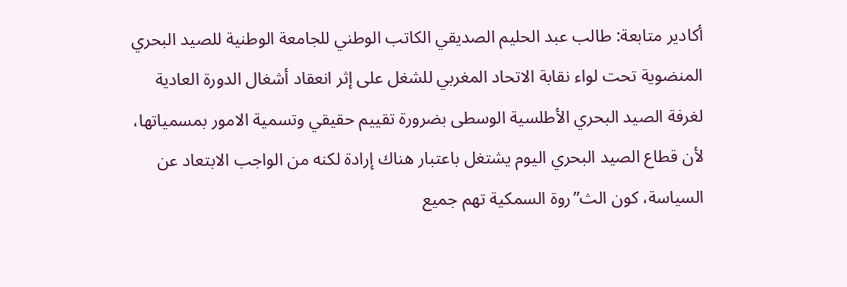أكادير متابعة: طالب عبد الحليم الصديقي الكاتب الوطني للجامعة الوطنية للصيد البحري المنضوية تحت لواء نقابة الاتحاد المغربي للشغل على إثر انعقاد أشغال الدورة العادية لغرفة الصيد البحري الأطلسية الوسطى بضرورة تقييم حقيقي وتسمية الامور بمسمياتها، لأن قطاع الصيد البحري اليوم يشتغل باعتبار هناك إرادة لكنه من الواجب الابتعاد عن السياسة، كون الث”روة السمكية تهم جميع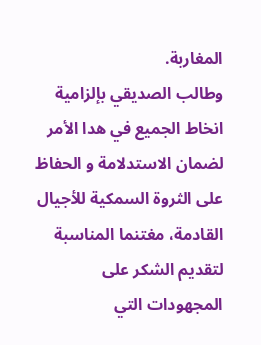المغاربة.
وطالب الصديقي بإلزامية انخاط الجميع في هدا الأمر لضمان الاستدلامة و الحفاظ على الثروة السمكية للأجيال القادمة، مغتنما المناسبة لتقديم الشكر على المجهودات التي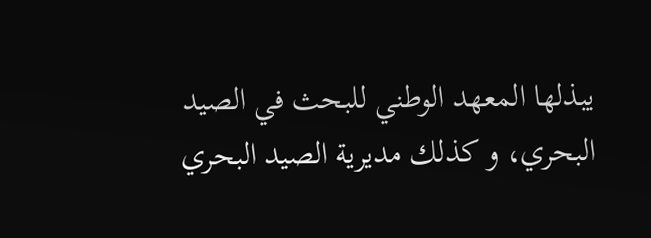يبذلها المعهد الوطني للبحث في الصيد البحري، و كذلك مديرية الصيد البحري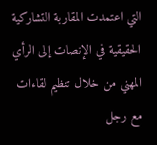التي اعتمدت المقاربة التشاركية الحقيقية في الإنصات إلى الرأي المهني من خلال تنظيم لقاءات مع رجل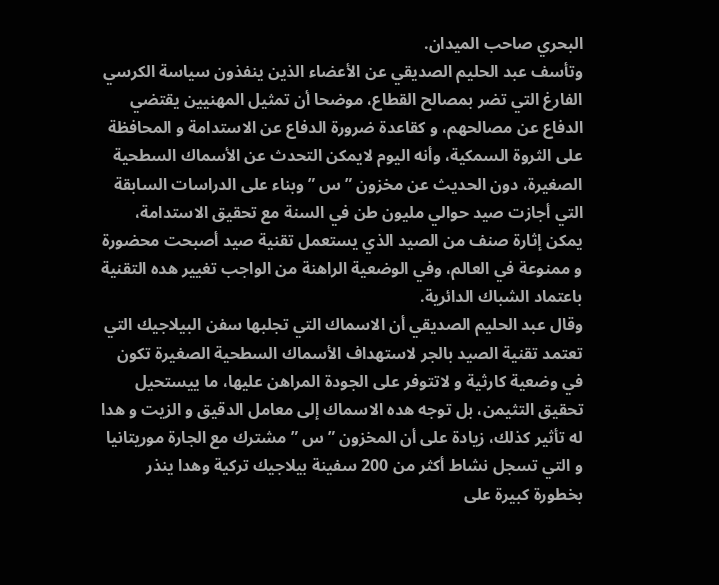البحري صاحب الميدان.
وتأسف عبد الحليم الصديقي عن الأعضاء الذين ينفذون سياسة الكرسي الفارغ التي تضر بمصالح القطاع، موضحا أن تمثيل المهنيين يقتضي الدفاع عن مصالحهم، و كقاعدة ضرورة الدفاع عن الاستدامة و المحافظة على الثروة السمكية، وأنه اليوم لايمكن التحدث عن الأسماك السطحية الصغيرة، دون الحديث عن مخزون ” س ” وبناء على الدراسات السابقة التي أجازت صيد حوالي مليون طن في السنة مع تحقيق الاستدامة، يمكن إثارة صنف من الصيد الذي يستعمل تقنية صيد أصبحت محضورة و ممنوعة في العالم، وفي الوضعية الراهنة من الواجب تغيير هده التقنية باعتماد الشباك الدائرية.
وقال عبد الحليم الصديقي أن الاسماك التي تجلبها سفن البيلاجيك التي تعتمد تقنية الصيد بالجر لاستهداف الأسماك السطحية الصغيرة تكون في وضعية كارثية و لاتتوفر على الجودة المراهن عليها، ما ييستحيل تحقيق التثيمن، بل توجه هده الاسماك إلى معامل الدقيق و الزيت و هدا له تأثير كذلك، زيادة على أن المخزون ” س ” مشترك مع الجارة موريتانيا و التي تسجل نشاط أكثر من 200 سفينة بيلاجيك تركية وهدا ينذر بخطورة كبيرة على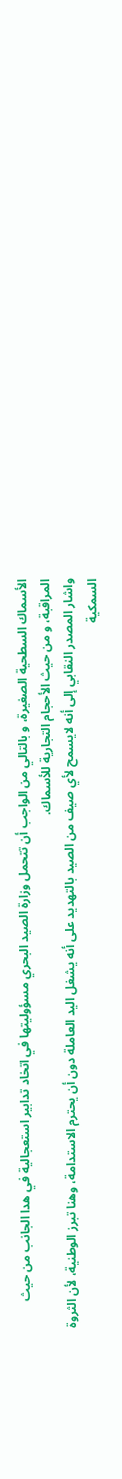الأسماك السطحية الصغيرة، و بالتالي من الواجب أن تتحمل وزارة الصيد البحري مسؤوليتها في اتخاد تدابير استعجالية في هدا الجانب من حيث المراقبة، و من حيث الأحجام التجارية للأسماك.
واشار المصدر النقابي إلى أنه لايسمح لأي صيف من الصيد بالتهديد على أنه يشغل اليد العاملة دون أن يحترم الاستدامة، وهنا تبرز الوطنية، لأن الثروة السمكية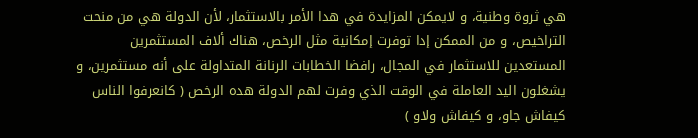هي ثروة وطنية، و لايمكن المزايدة في هدا الأمر بالاستثمار، لأن الدولة هي من منحت التراخيص، و من الممكن إدا توفرت إمكانية مثل الرخص، هناك ألاف المستثمرين المستعدين للاستثمار في المجال، رافضا الخطابات الرنانة المتداولة على أنه مستثمرين، و يشغلون اليد العاملة في الوقت الذي وفرت لهم الدولة هده الرخص ( كانعرفوا الناس كيفاش جاو، و كيفاش ولاو )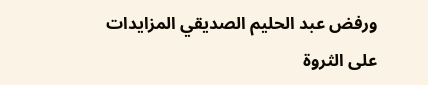ورفض عبد الحليم الصديقي المزايدات على الثروة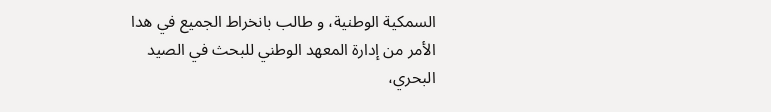السمكية الوطنية، و طالب بانخراط الجميع في هدا الأمر من إدارة المعهد الوطني للبحث في الصيد البحري،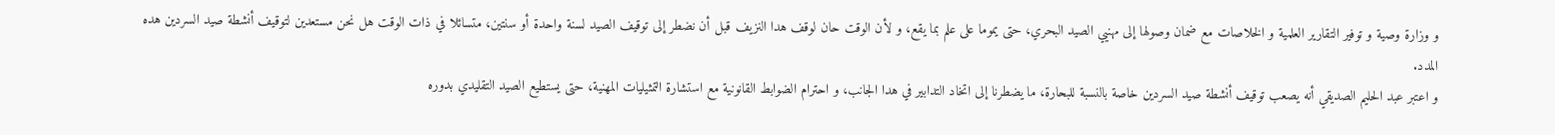و وزارة وصية و توفير التقارير العلمية و الخلاصات مع ضمان وصولها إلى مهنيي الصيد البحري، حتى يموما على علم بما يقع، و لأن الوقت حان لوقف هدا النزيف قبل أن نضطر إلى توقيف الصيد لسنة واحدة أو سنتين، متسائلا في ذات الوقت هل نحن مستعدين لتوقيف أنشطة صيد السردين هده المدد.
و اعتبر عبد الحليم الصديقي أنه يصعب توقيف أنشطة صيد السردين خاصة بالنسبة للبحارة، ما يضطرنا إلى اتخاد التدابير في هدا الجانب، و احترام الضوابط القانونية مع استشارة التمثيليات المهنية، حتى يستطيع الصيد التقليدي بدوره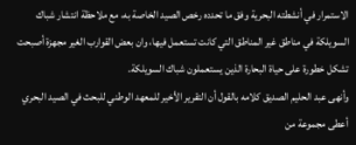الاستمرار في أنشطته البحرية وفق ما تحدده رخص الصيد الخاصة به، مع ملاحظة انتشار شباك السويلكة في مناطق غير المناطق التي كانت تستعمل فيها، وان بعض القوارب الغير مجهزة أصبحت تشكل خطورة على حياة البحارة الذين يستعملون شباك السويلكة.
وأنهى عبد الحليم الصديق كلامه بالقول أن التقرير الأخير للمعهد الوطني للبحث في الصيد البحري أعطى مجموعة من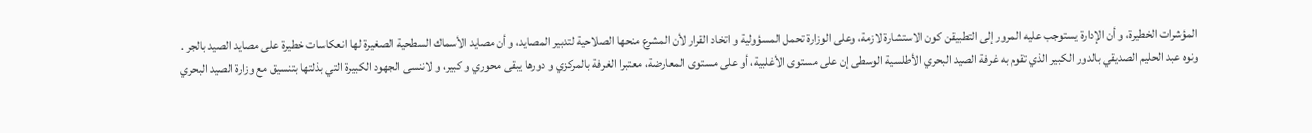المؤشرات الخطيرة، و أن الإدارة يستوجب عليه المرور إلى التطبيقن كون الاستشارة لازمة، وعلى الوزارة تحمل المسؤولية و اتخاد القرار لأن المشرع منحها الصلاحية لتدبير المصايد، و أن مصايد الأسماك السطحية الصغيرة لها انعكاسات خطيرة على مصايد الصيد بالجر .
ونوه عبد الحليم الصديقي بالدور الكبير الذي تقوم به غرفة الصيد البحري الأطلسية الوسطى إن على مستوى الأغلبية، أو على مستوى المعارضة، معتبرا الغرفة بالمركزي و دورها يبقى محوري و كبير، و لاننسى الجهود الكبيرة التي بذلتها بتنسيق مع وزارة الصيد البحري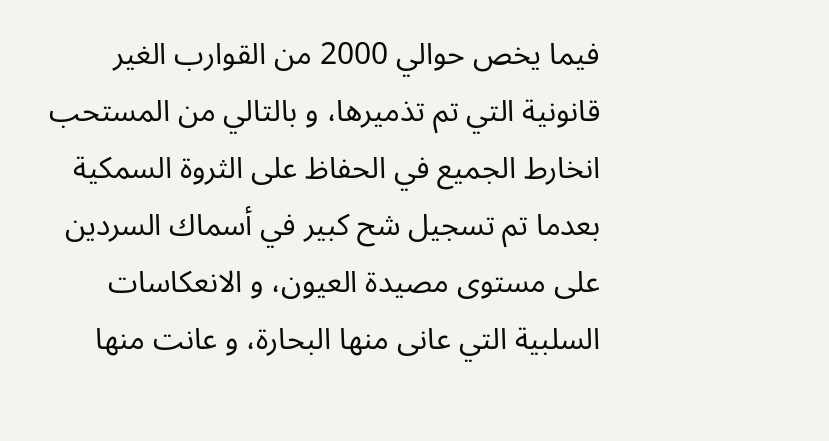فيما يخص حوالي 2000 من القوارب الغير قانونية التي تم تذميرها، و بالتالي من المستحب انخارط الجميع في الحفاظ على الثروة السمكية بعدما تم تسجيل شح كبير في أسماك السردين على مستوى مصيدة العيون، و الانعكاسات السلبية التي عانى منها البحارة، و عانت منها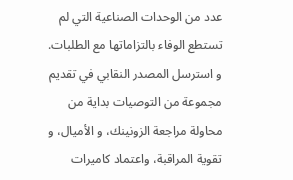عدد من الوحدات الصناعية التي لم تستطع الوفاء بالتزاماتها مع الطلبات.
و استرسل المصدر النقابي في تقديم مجموعة من التوصيات بداية من محاولة مراجعة الزونينك، و الأميال، و تقوية المراقبة، واعتماد كاميرات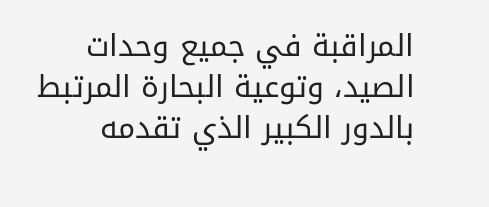المراقبة في جميع وحدات الصيد، وتوعية البحارة المرتبط بالدور الكبير الذي تقدمه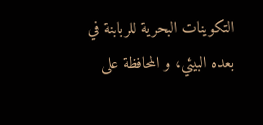التكوينات البحرية للربابنة في بعده البيئي، و المحافظة على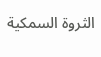الثروة السمكية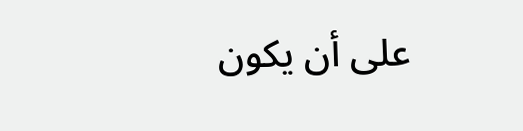على أن يكون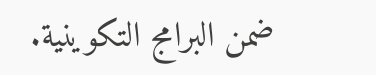ضمن البرامج التكوينية.